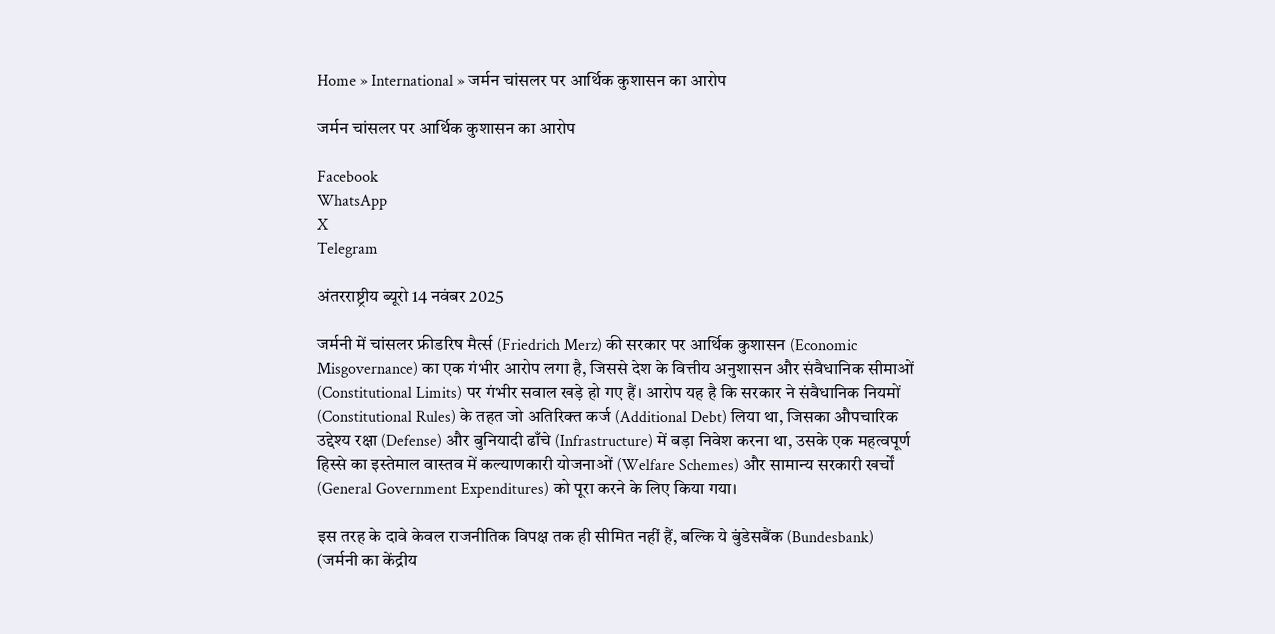Home » International » जर्मन चांसलर पर आर्थिक कुशासन का आरोप

जर्मन चांसलर पर आर्थिक कुशासन का आरोप

Facebook
WhatsApp
X
Telegram

अंतरराष्ट्रीय ब्यूरो 14 नवंबर 2025

जर्मनी में चांसलर फ्रीडरिष मैर्त्स (Friedrich Merz) की सरकार पर आर्थिक कुशासन (Economic Misgovernance) का एक गंभीर आरोप लगा है, जिससे देश के वित्तीय अनुशासन और संवैधानिक सीमाओं (Constitutional Limits) पर गंभीर सवाल खड़े हो गए हैं। आरोप यह है कि सरकार ने संवैधानिक नियमों (Constitutional Rules) के तहत जो अतिरिक्त कर्ज (Additional Debt) लिया था, जिसका औपचारिक उद्देश्य रक्षा (Defense) और बुनियादी ढाँचे (Infrastructure) में बड़ा निवेश करना था, उसके एक महत्वपूर्ण हिस्से का इस्तेमाल वास्तव में कल्याणकारी योजनाओं (Welfare Schemes) और सामान्य सरकारी खर्चों (General Government Expenditures) को पूरा करने के लिए किया गया।

इस तरह के दावे केवल राजनीतिक विपक्ष तक ही सीमित नहीं हैं, बल्कि ये बुंडेसबैंक (Bundesbank) (जर्मनी का केंद्रीय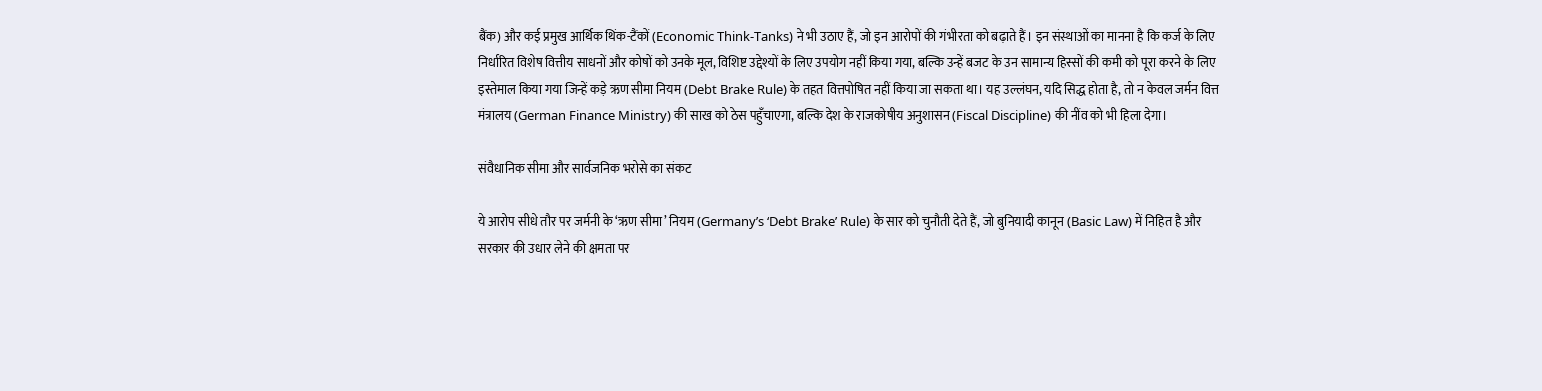बैंक) और कई प्रमुख आर्थिक थिंक-टैंकों (Economic Think-Tanks) ने भी उठाए हैं, जो इन आरोपों की गंभीरता को बढ़ाते हैं। इन संस्थाओं का मानना है कि कर्ज के लिए निर्धारित विशेष वित्तीय साधनों और कोषों को उनके मूल, विशिष्ट उद्देश्यों के लिए उपयोग नहीं किया गया, बल्कि उन्हें बजट के उन सामान्य हिस्सों की कमी को पूरा करने के लिए इस्तेमाल किया गया जिन्हें कड़े ऋण सीमा नियम (Debt Brake Rule) के तहत वित्तपोषित नहीं किया जा सकता था। यह उल्लंघन, यदि सिद्ध होता है, तो न केवल जर्मन वित्त मंत्रालय (German Finance Ministry) की साख को ठेस पहुँचाएगा, बल्कि देश के राजकोषीय अनुशासन (Fiscal Discipline) की नींव को भी हिला देगा।

संवैधानिक सीमा और सार्वजनिक भरोसे का संकट

ये आरोप सीधे तौर पर जर्मनी के ‘ऋण सीमा’ नियम (Germany’s ‘Debt Brake’ Rule) के सार को चुनौती देते हैं, जो बुनियादी कानून (Basic Law) में निहित है और सरकार की उधार लेने की क्षमता पर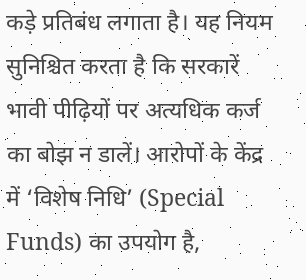कड़े प्रतिबंध लगाता है। यह नियम सुनिश्चित करता है कि सरकारें भावी पीढ़ियों पर अत्यधिक कर्ज का बोझ न डालें। आरोपों के केंद्र में ‘विशेष निधि’ (Special Funds) का उपयोग है,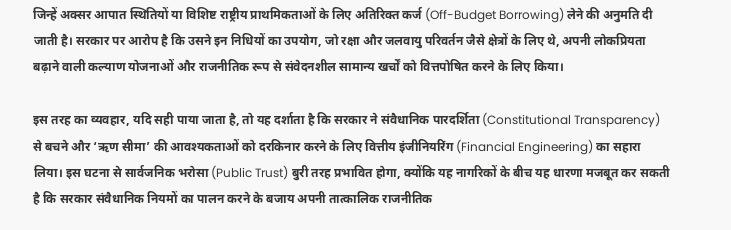जिन्हें अक्सर आपात स्थितियों या विशिष्ट राष्ट्रीय प्राथमिकताओं के लिए अतिरिक्त कर्ज (Off-Budget Borrowing) लेने की अनुमति दी जाती है। सरकार पर आरोप है कि उसने इन निधियों का उपयोग, जो रक्षा और जलवायु परिवर्तन जैसे क्षेत्रों के लिए थे, अपनी लोकप्रियता बढ़ाने वाली कल्याण योजनाओं और राजनीतिक रूप से संवेदनशील सामान्य खर्चों को वित्तपोषित करने के लिए किया।

इस तरह का व्यवहार, यदि सही पाया जाता है, तो यह दर्शाता है कि सरकार ने संवैधानिक पारदर्शिता (Constitutional Transparency) से बचने और ‘ऋण सीमा’ की आवश्यकताओं को दरकिनार करने के लिए वित्तीय इंजीनियरिंग (Financial Engineering) का सहारा लिया। इस घटना से सार्वजनिक भरोसा (Public Trust) बुरी तरह प्रभावित होगा, क्योंकि यह नागरिकों के बीच यह धारणा मजबूत कर सकती है कि सरकार संवैधानिक नियमों का पालन करने के बजाय अपनी तात्कालिक राजनीतिक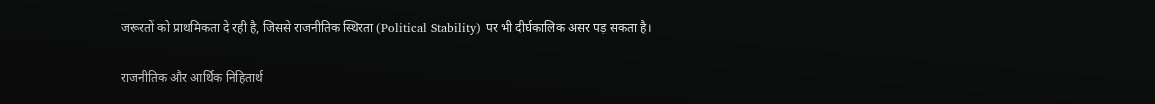जरूरतों को प्राथमिकता दे रही है, जिससे राजनीतिक स्थिरता (Political Stability) पर भी दीर्घकालिक असर पड़ सकता है।

राजनीतिक और आर्थिक निहितार्थ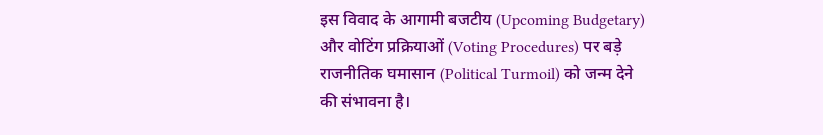इस विवाद के आगामी बजटीय (Upcoming Budgetary) और वोटिंग प्रक्रियाओं (Voting Procedures) पर बड़े राजनीतिक घमासान (Political Turmoil) को जन्म देने की संभावना है।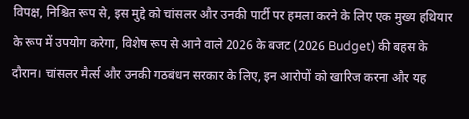विपक्ष, निश्चित रूप से, इस मुद्दे को चांसलर और उनकी पार्टी पर हमला करने के लिए एक मुख्य हथियार के रूप में उपयोग करेगा, विशेष रूप से आने वाले 2026 के बजट (2026 Budget) की बहस के दौरान। चांसलर मैर्त्स और उनकी गठबंधन सरकार के लिए, इन आरोपों को खारिज करना और यह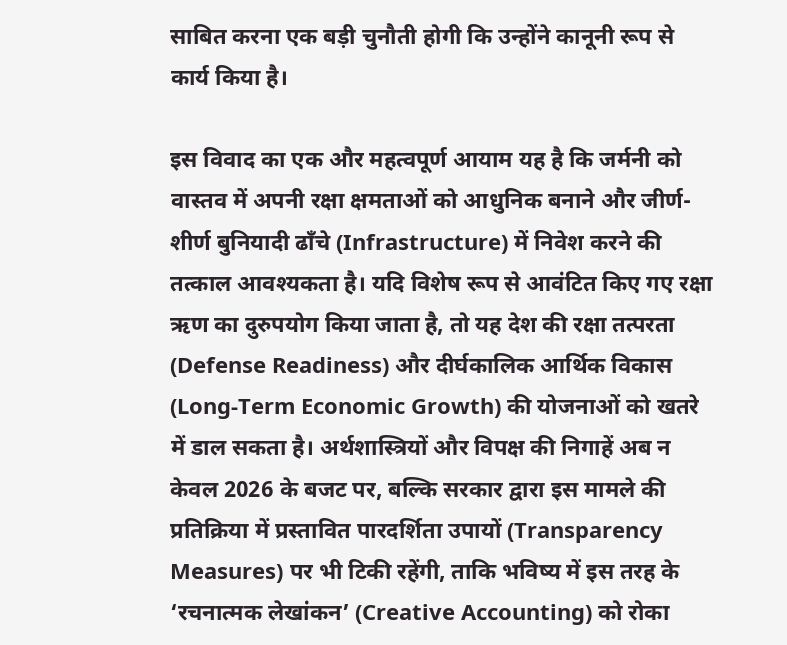साबित करना एक बड़ी चुनौती होगी कि उन्होंने कानूनी रूप से कार्य किया है।

इस विवाद का एक और महत्वपूर्ण आयाम यह है कि जर्मनी को वास्तव में अपनी रक्षा क्षमताओं को आधुनिक बनाने और जीर्ण-शीर्ण बुनियादी ढाँचे (Infrastructure) में निवेश करने की तत्काल आवश्यकता है। यदि विशेष रूप से आवंटित किए गए रक्षा ऋण का दुरुपयोग किया जाता है, तो यह देश की रक्षा तत्परता (Defense Readiness) और दीर्घकालिक आर्थिक विकास (Long-Term Economic Growth) की योजनाओं को खतरे में डाल सकता है। अर्थशास्त्रियों और विपक्ष की निगाहें अब न केवल 2026 के बजट पर, बल्कि सरकार द्वारा इस मामले की प्रतिक्रिया में प्रस्तावित पारदर्शिता उपायों (Transparency Measures) पर भी टिकी रहेंगी, ताकि भविष्य में इस तरह के ‘रचनात्मक लेखांकन’ (Creative Accounting) को रोका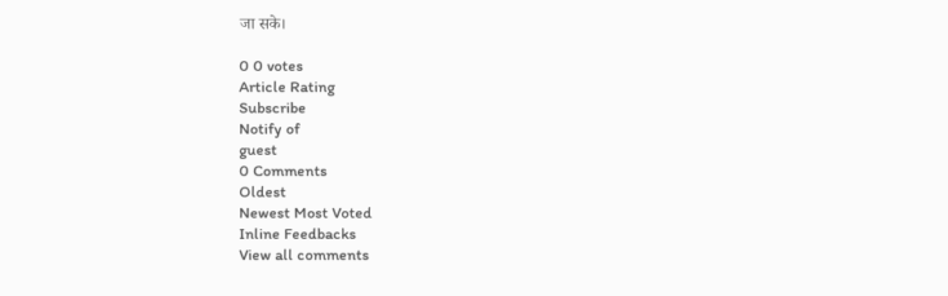जा सके।

0 0 votes
Article Rating
Subscribe
Notify of
guest
0 Comments
Oldest
Newest Most Voted
Inline Feedbacks
View all comments